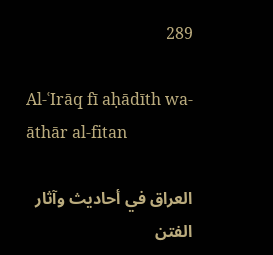289

Al-ʿIrāq fī aḥādīth wa-āthār al-fitan

العراق في أحاديث وآثار الفتن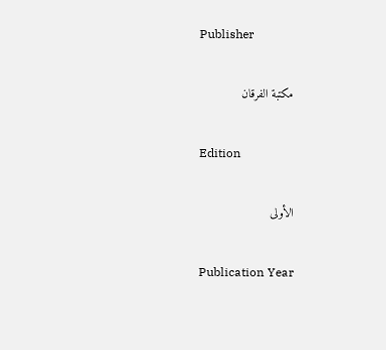Publisher

مكتبة الفرقان

Edition

الأولى

Publication Year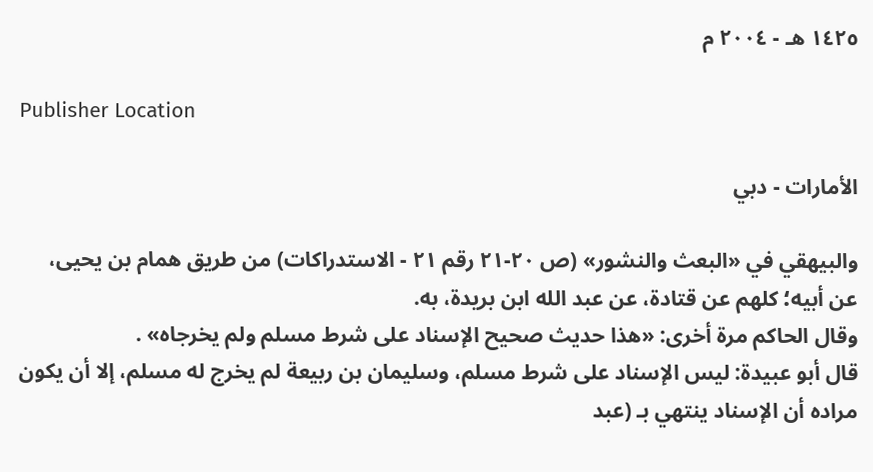١٤٢٥ هـ - ٢٠٠٤ م

Publisher Location

الأمارات - دبي

والبيهقي في «البعث والنشور» (ص ٢٠-٢١ رقم ٢١ - الاستدراكات) من طريق همام بن يحيى، عن أبيه؛ كلهم عن قتادة، عن عبد الله ابن بريدة، به.
وقال الحاكم مرة أخرى: «هذا حديث صحيح الإسناد على شرط مسلم ولم يخرجاه» .
قال أبو عبيدة: ليس الإسناد على شرط مسلم، وسليمان بن ربيعة لم يخرج له مسلم، إلا أن يكون مراده أن الإسناد ينتهي بـ (عبد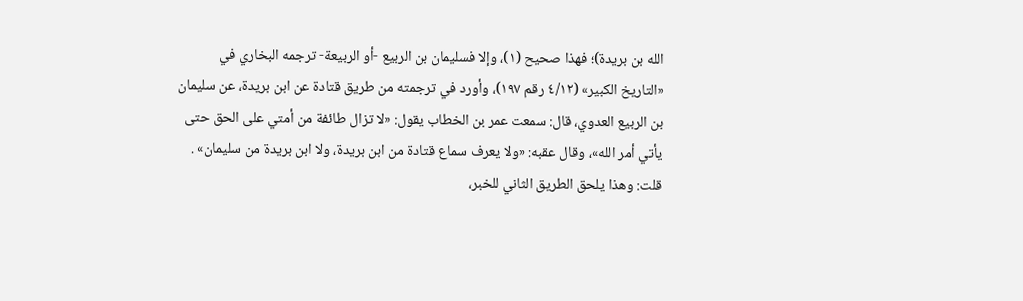الله بن بريدة)؛ فهذا صحيح (١)، وإلا فسليمان بن الربيع -أو الربيعة- ترجمه البخاري في «التاريخ الكبير» (٤/١٢ رقم ١٩٧)، وأورد في ترجمته من طريق قتادة عن ابن بريدة، عن سليمان بن الربيع العدوي، قال: سمعت عمر بن الخطاب يقول: «لا تزال طائفة من أمتي على الحق حتى يأتي أمر الله»، وقال عقبه: «ولا يعرف سماع قتادة من ابن بريدة، ولا ابن بريدة من سليمان» .
قلت: وهذا يلحق الطريق الثاني للخبر،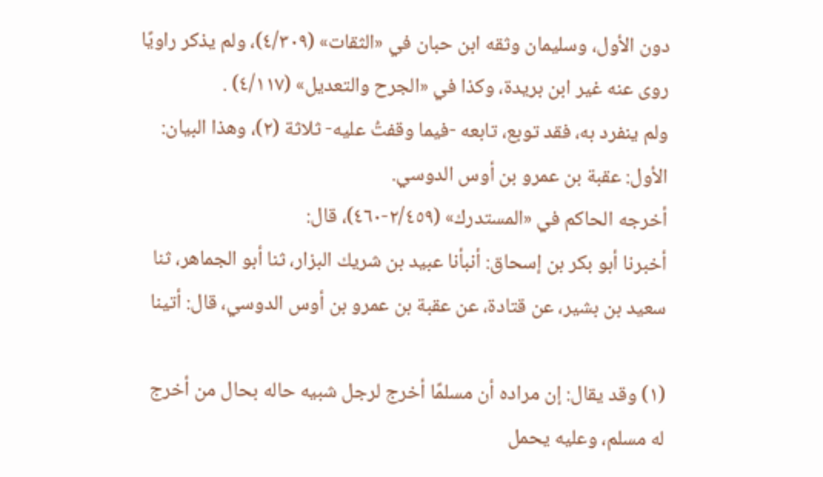دون الأول، وسليمان وثقه ابن حبان في «الثقات» (٤/٣٠٩)، ولم يذكر راويًا روى عنه غير ابن بريدة، وكذا في «الجرح والتعديل» (٤/١١٧) .
ولم ينفرد به، فقد توبع، تابعه -فيما وقفتُ عليه- ثلاثة (٢)، وهذا البيان:
الأول: عقبة بن عمرو بن أوس الدوسي.
أخرجه الحاكم في «المستدرك» (٢/٤٥٩-٤٦٠)، قال:
أخبرنا أبو بكر بن إسحاق: أنبأنا عبيد بن شريك البزار، ثنا أبو الجماهر، ثنا سعيد بن بشير، عن قتادة، عن عقبة بن عمرو بن أوس الدوسي، قال: أتينا

(١) وقد يقال: إن مراده أن مسلمًا أخرج لرجل شبيه حاله بحال من أخرج له مسلم، وعليه يحمل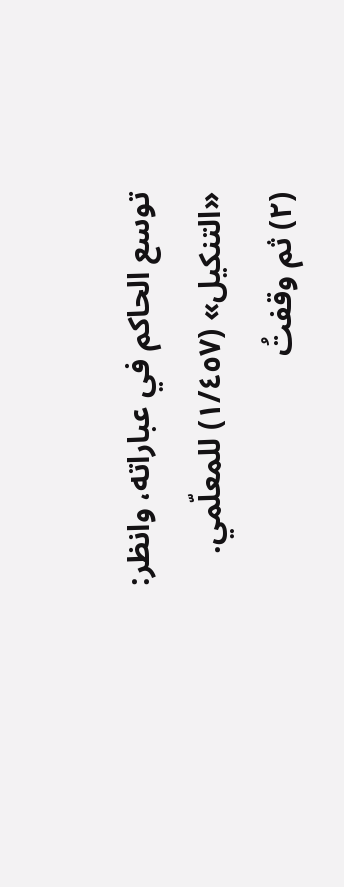توسع الحاكم في عباراته، وانظر: «التنكيل» (١/٤٥٧) للمعلّمي.
(٢) ثم وقفتُ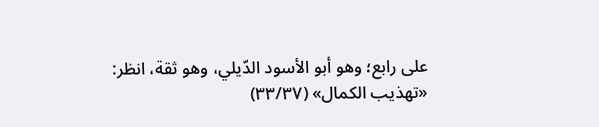على رابع؛ وهو أبو الأسود الدّيلي، وهو ثقة، انظر: «تهذيب الكمال» (٣٣/٣٧)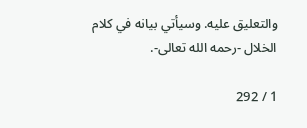والتعليق عليه. وسيأتي بيانه في كلام الخلال -رحمه الله تعالى-.

1 / 292